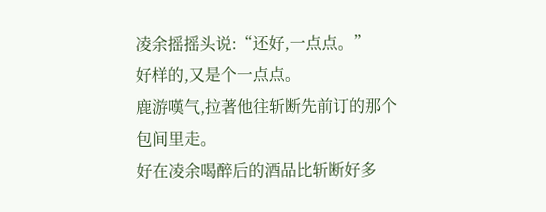凌余摇摇头说:“还好,一点点。”
好样的,又是个一点点。
鹿游嘆气,拉著他往斩断先前订的那个包间里走。
好在凌余喝醉后的酒品比斩断好多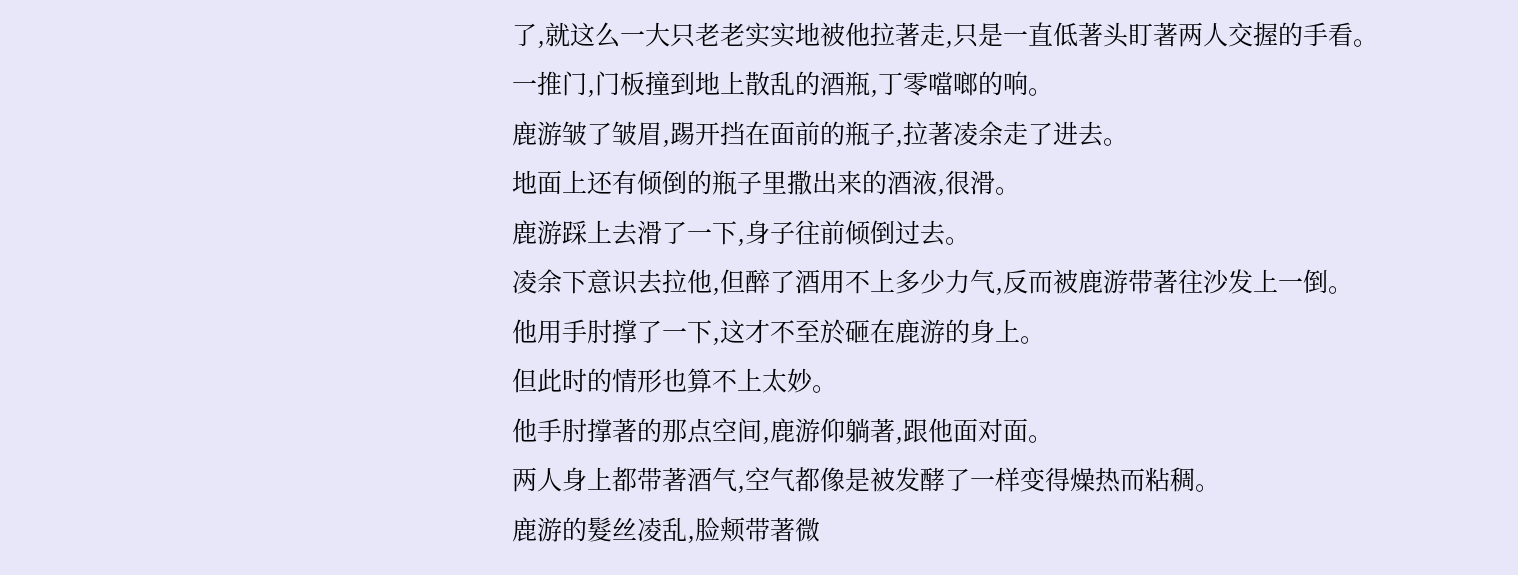了,就这么一大只老老实实地被他拉著走,只是一直低著头盯著两人交握的手看。
一推门,门板撞到地上散乱的酒瓶,丁零噹啷的响。
鹿游皱了皱眉,踢开挡在面前的瓶子,拉著凌余走了进去。
地面上还有倾倒的瓶子里撒出来的酒液,很滑。
鹿游踩上去滑了一下,身子往前倾倒过去。
凌余下意识去拉他,但醉了酒用不上多少力气,反而被鹿游带著往沙发上一倒。
他用手肘撑了一下,这才不至於砸在鹿游的身上。
但此时的情形也算不上太妙。
他手肘撑著的那点空间,鹿游仰躺著,跟他面对面。
两人身上都带著酒气,空气都像是被发酵了一样变得燥热而粘稠。
鹿游的髮丝凌乱,脸颊带著微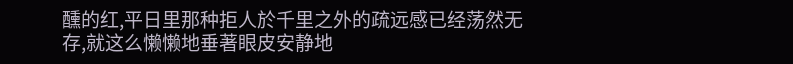醺的红,平日里那种拒人於千里之外的疏远感已经荡然无存,就这么懒懒地垂著眼皮安静地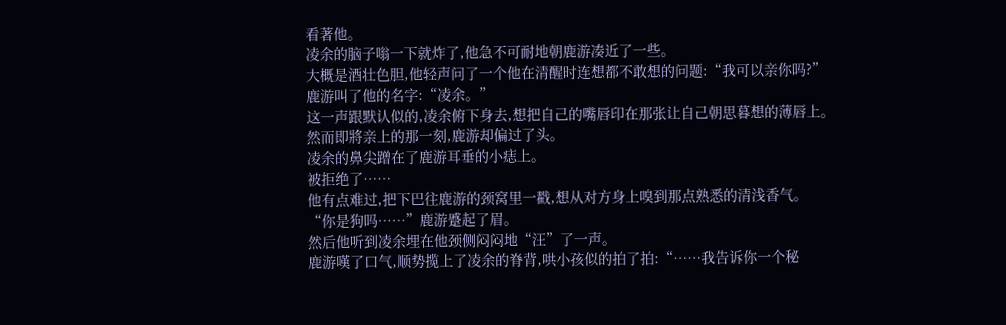看著他。
凌余的脑子嗡一下就炸了,他急不可耐地朝鹿游凑近了一些。
大概是酒壮色胆,他轻声问了一个他在清醒时连想都不敢想的问题:“我可以亲你吗?”
鹿游叫了他的名字:“凌余。”
这一声跟默认似的,凌余俯下身去,想把自己的嘴唇印在那张让自己朝思暮想的薄唇上。
然而即將亲上的那一刻,鹿游却偏过了头。
凌余的鼻尖蹭在了鹿游耳垂的小痣上。
被拒绝了……
他有点难过,把下巴往鹿游的颈窝里一戳,想从对方身上嗅到那点熟悉的清浅香气。
“你是狗吗……”鹿游蹙起了眉。
然后他听到凌余埋在他颈侧闷闷地“汪”了一声。
鹿游嘆了口气,顺势揽上了凌余的脊背,哄小孩似的拍了拍:“……我告诉你一个秘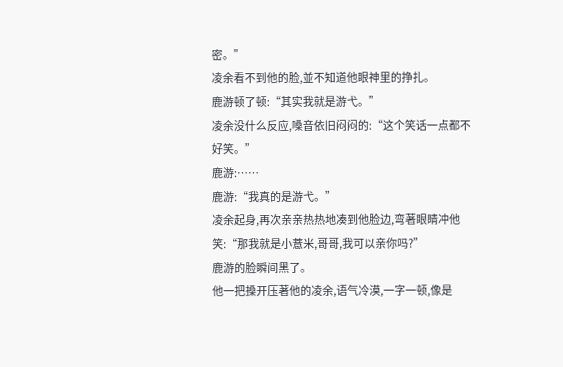密。”
凌余看不到他的脸,並不知道他眼神里的挣扎。
鹿游顿了顿:“其实我就是游弋。”
凌余没什么反应,嗓音依旧闷闷的:“这个笑话一点都不好笑。”
鹿游:……
鹿游:“我真的是游弋。”
凌余起身,再次亲亲热热地凑到他脸边,弯著眼睛冲他笑:“那我就是小薏米,哥哥,我可以亲你吗?”
鹿游的脸瞬间黑了。
他一把搡开压著他的凌余,语气冷漠,一字一顿,像是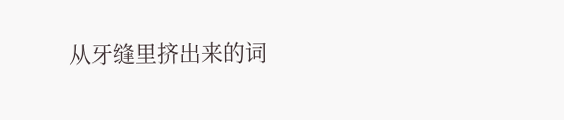从牙缝里挤出来的词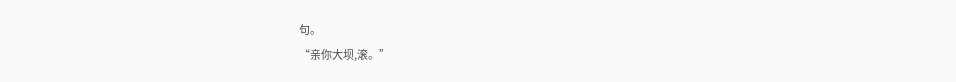句。
“亲你大坝,滚。”